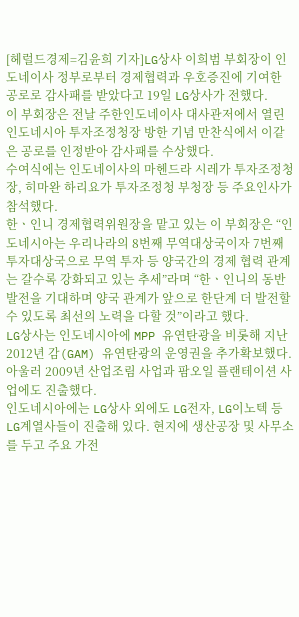[헤럴드경제=김윤희 기자]LG상사 이희범 부회장이 인도네이사 정부로부터 경제협력과 우호증진에 기여한 공로로 감사패를 받았다고 19일 LG상사가 전했다.
이 부회장은 전날 주한인도네이사 대사관저에서 열린 인도네시아 투자조정청장 방한 기념 만찬식에서 이같은 공로를 인정받아 감사패를 수상했다.
수여식에는 인도네이사의 마헨드라 시레가 투자조정청장, 히마완 하리요가 투자조정청 부청장 등 주요인사가 참석했다.
한ㆍ인니 경제협력위원장을 맡고 있는 이 부회장은 “인도네시아는 우리나라의 8번째 무역대상국이자 7번째 투자대상국으로 무역 투자 등 양국간의 경제 협력 관계는 갈수록 강화되고 있는 추세”라며 “한ㆍ인니의 동반발전을 기대하며 양국 관계가 앞으로 한단계 더 발전할 수 있도록 최선의 노력을 다할 것”이라고 했다.
LG상사는 인도네시아에 MPP 유연탄광을 비롯해 지난 2012년 감(GAM) 유연탄광의 운영권을 추가확보했다. 아울러 2009년 산업조림 사업과 팜오일 플랜테이션 사업에도 진출했다.
인도네시아에는 LG상사 외에도 LG전자, LG이노텍 등 LG계열사들이 진출해 있다. 현지에 생산공장 및 사무소를 두고 주요 가전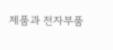제품과 전자부품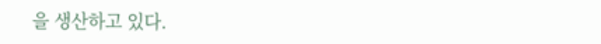을 생산하고 있다.